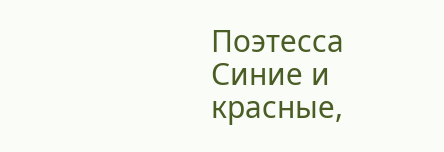Поэтесса
Синие и красные,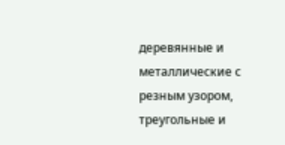деревянные и металлические с резным узором, треугольные и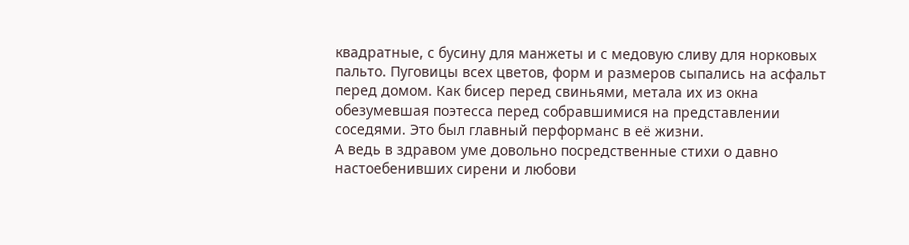квадратные, с бусину для манжеты и с медовую сливу для норковых пальто. Пуговицы всех цветов, форм и размеров сыпались на асфальт перед домом. Как бисер перед свиньями, метала их из окна обезумевшая поэтесса перед собравшимися на представлении соседями. Это был главный перформанс в её жизни.
А ведь в здравом уме довольно посредственные стихи о давно настоебенивших сирени и любови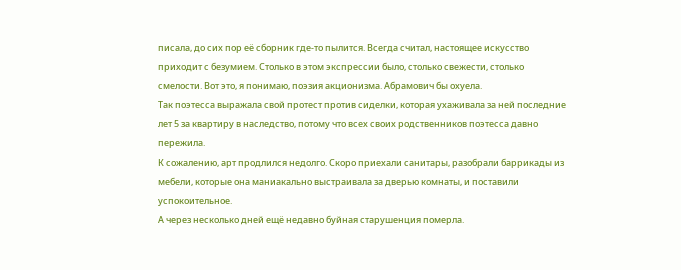писала, до сих пор её сборник где-то пылится. Всегда считал, настоящее искусство приходит с безумием. Столько в этом экспрессии было, столько свежести, столько смелости. Вот это, я понимаю, поэзия акционизма. Абрамович бы охуела.
Так поэтесса выражала свой протест против сиделки, которая ухаживала за ней последние лет 5 за квартиру в наследство, потому что всех своих родственников поэтесса давно пережила.
К сожалению, арт продлился недолго. Скоро приехали санитары, разобрали баррикады из мебели, которые она маниакально выстраивала за дверью комнаты, и поставили успокоительное.
А через несколько дней ещё недавно буйная старушенция померла.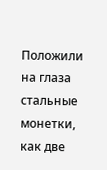Положили на глаза стальные монетки, как две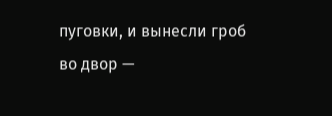пуговки, и вынесли гроб во двор —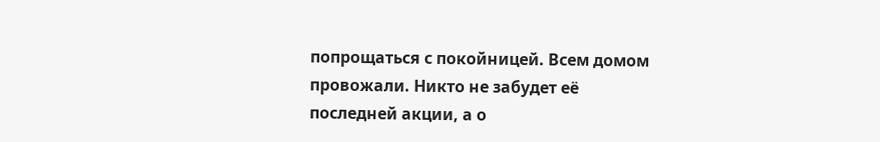попрощаться с покойницей. Всем домом провожали. Никто не забудет её последней акции, а о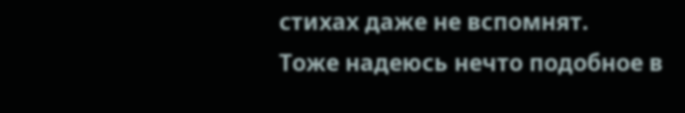стихах даже не вспомнят.
Тоже надеюсь нечто подобное в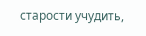старости учудить,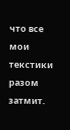что все мои текстики разом затмит.